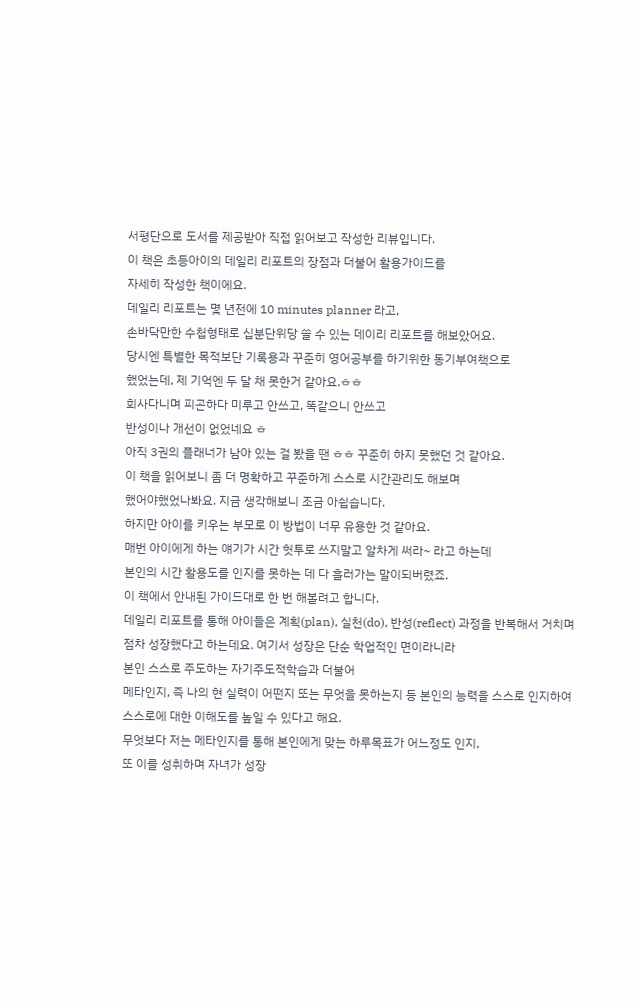서평단으로 도서를 제공받아 직접 읽어보고 작성한 리뷰입니다.
이 책은 초등아이의 데일리 리포트의 장점과 더불어 활용가이드를
자세히 작성한 책이에요.
데일리 리포트는 몇 년전에 10 minutes planner 라고,
손바닥만한 수첩형태로 십분단위당 쓸 수 있는 데이리 리포트를 해보았어요.
당시엔 특별한 목적보단 기록용과 꾸준히 영어공부를 하기위한 동기부여책으로
했었는데, 제 기억엔 두 달 채 못한거 같아요.ㅎㅎ
회사다니며 피곤하다 미루고 안쓰고, 똑같으니 안쓰고
반성이나 개선이 없었네요 ㅎ
아직 3권의 플래너가 남아 있는 걸 봤을 땐 ㅎㅎ 꾸준히 하지 못했던 것 같아요.
이 책을 읽어보니 좀 더 명확하고 꾸준하게 스스로 시간관리도 해보며
했어야했었나봐요. 지금 생각해보니 조금 아쉽습니다.
하지만 아이를 키우는 부모로 이 방법이 너무 유용한 것 같아요.
매번 아이에게 하는 얘기가 시간 헛투로 쓰지말고 알차게 써라~ 라고 하는데
본인의 시간 활용도를 인지를 못하는 데 다 흘러가는 말이되버렸죠.
이 책에서 안내된 가이드대로 한 번 해볼려고 합니다.
데일리 리포트를 통해 아이들은 계획(plan), 실천(do), 반성(reflect) 과정을 반복해서 거치며
점차 성장했다고 하는데요. 여기서 성장은 단순 학업적인 면이라니라
본인 스스로 주도하는 자기주도적학습과 더불어
메타인지, 즉 나의 현 실력이 어떤지 또는 무엇을 못하는지 등 본인의 능력을 스스로 인지하여
스스로에 대한 이해도를 높일 수 있다고 해요.
무엇보다 저는 메타인지를 통해 본인에게 맞는 하루목표가 어느정도 인지,
또 이를 성취하며 자녀가 성장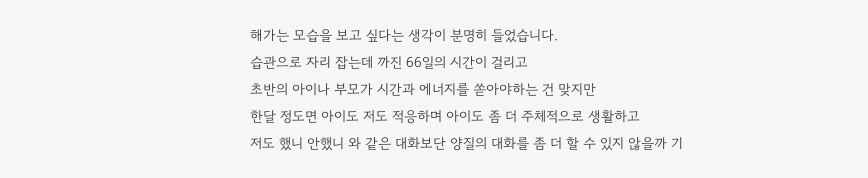해가는 모습을 보고 싶다는 생각이 분명히 들었습니다.
습관으로 자리 잡는데 까진 66일의 시간이 걸리고
초반의 아이나 부모가 시간과 에너지를 쏟아야하는 건 맞지만
한달 정도면 아이도 저도 적응하며 아이도 좀 더 주체적으로 생활하고
저도 했니 안했니 와 같은 대화보단 양질의 대화를 좀 더 할 수 있지 않을까 기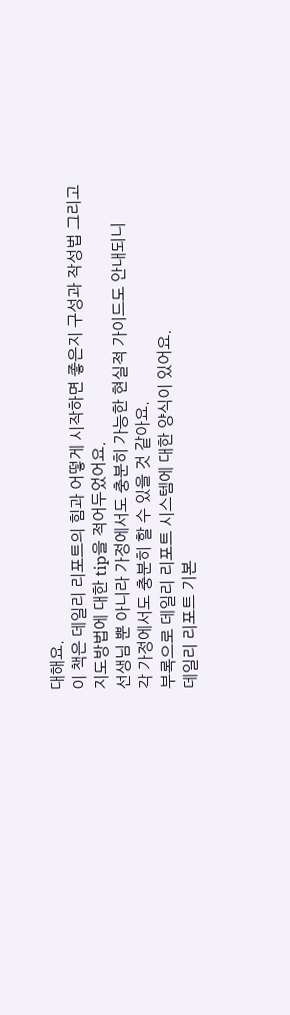대해요.
이 책은 데일리 리포트의 힘과 어떻게 시작하면 좋은지 구성과 작성법 그리고
지도방법에 대한 tip을 적어두었어요.
선생님 뿐 아니라 가정에서도 충분히 가능한 현실적 가이드도 안내되니
각 가정에서도 충분히 할 수 있을 것 같아요.
부록으로 데일리 리포트 시스템에 대한 양식이 있어요.
데일리 리포트 기본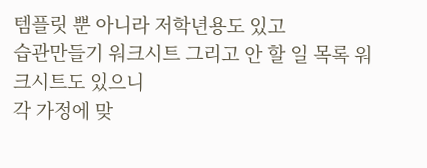템플릿 뿐 아니라 저학년용도 있고
습관만들기 워크시트 그리고 안 할 일 목록 워크시트도 있으니
각 가정에 맞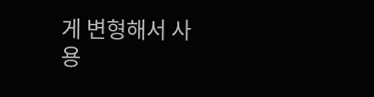게 변형해서 사용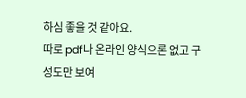하심 좋을 것 같아요.
따로 pdf나 온라인 양식으론 없고 구성도만 보여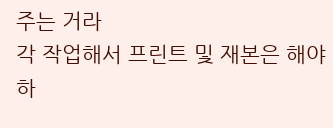주는 거라
각 작업해서 프린트 및 재본은 해야하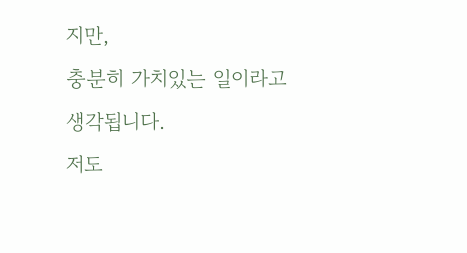지만,
충분히 가치있는 일이라고 생각됩니다.
저도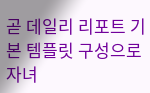곧 데일리 리포트 기본 템플릿 구성으로 자녀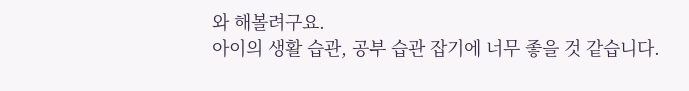와 해볼려구요.
아이의 생활 습관, 공부 습관 잡기에 너무 좋을 것 같습니다.